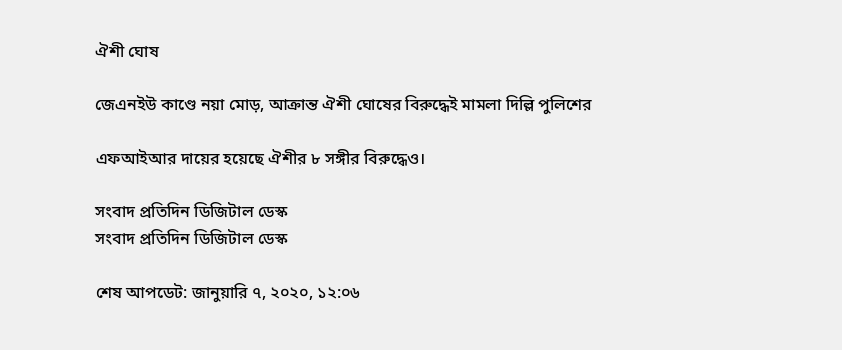ঐশী ঘোষ

জেএনইউ কাণ্ডে নয়া মোড়, আক্রান্ত ঐশী ঘোষের বিরুদ্ধেই মামলা দিল্লি পুলিশের

এফআইআর দায়ের হয়েছে ঐশীর ৮ সঙ্গীর বিরুদ্ধেও।

সংবাদ প্রতিদিন ডিজিটাল ডেস্ক
সংবাদ প্রতিদিন ডিজিটাল ডেস্ক

শেষ আপডেট: জানুয়ারি ৭, ২০২০, ১২:০৬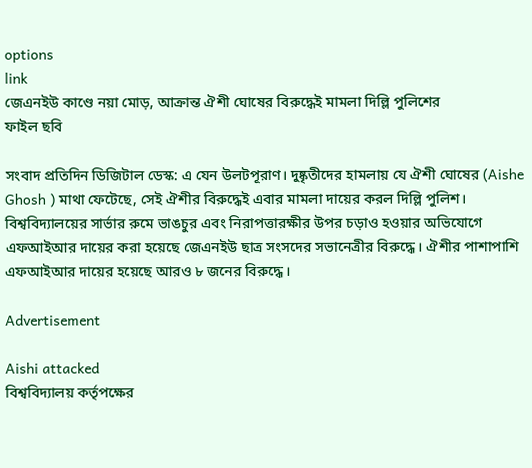options
link
জেএনইউ কাণ্ডে নয়া মোড়, আক্রান্ত ঐশী ঘোষের বিরুদ্ধেই মামলা দিল্লি পুলিশের
ফাইল ছবি

সংবাদ প্রতিদিন ডিজিটাল ডেস্ক: এ যেন উলটপূরাণ। দুষ্কৃতীদের হামলায় যে ঐশী ঘোষের (Aishe Ghosh ) মাথা ফেটেছে, সেই ঐশীর বিরুদ্ধেই এবার মামলা দায়ের করল দিল্লি পুলিশ। বিশ্ববিদ্যালয়ের সার্ভার রুমে ভাঙচুর এবং নিরাপত্তারক্ষীর উপর চড়াও হওয়ার অভিযোগে এফআইআর দায়ের করা হয়েছে জেএনইউ ছাত্র সংসদের সভানেত্রীর বিরুদ্ধে। ঐশীর পাশাপাশি এফআইআর দায়ের হয়েছে আরও ৮ জনের বিরুদ্ধে।

Advertisement

Aishi attacked
বিশ্ববিদ্যালয় কর্তৃপক্ষের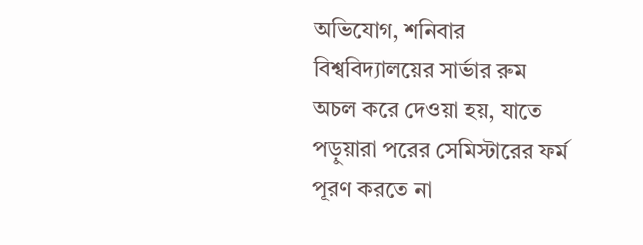অভিযোগ, শনিবার বিশ্ববিদ্যালয়ের সার্ভার রুম অচল করে দেওয়া হয়, যাতে পড়ুয়ারা পরের সেমিস্টারের ফর্ম পূরণ করতে না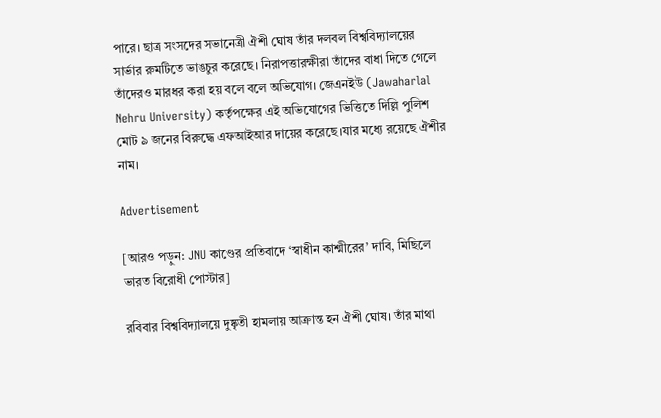পারে। ছাত্র সংসদের সভানেত্রী ঐশী ঘোষ তাঁর দলবল বিশ্ববিদ্যালয়ের সার্ভার রুমটিতে ভাঙচুর করেছে। নিরাপত্তারক্ষীরা তাঁদের বাধা দিতে গেলে তাঁদেরও মারধর করা হয় বলে বলে অভিযোগ। জেএনইউ (Jawaharlal Nehru University) কর্তৃপক্ষের এই অভিযোগের ভিত্তিতে দিল্লি পুলিশ মোট ৯ জনের বিরুদ্ধে এফআইআর দায়ের করেছে।যার মধ্যে রয়েছে ঐশীর নাম।

Advertisement

[আরও পড়ুন: JNU কাণ্ডের প্রতিবাদে ‘স্বাধীন কাশ্মীরের’ দাবি, মিছিলে ভারত বিরোধী পোস্টার]

রবিবার বিশ্ববিদ্যালয়ে দুষ্কৃতী হামলায় আক্রান্ত হন ঐশী ঘোষ। তাঁর মাথা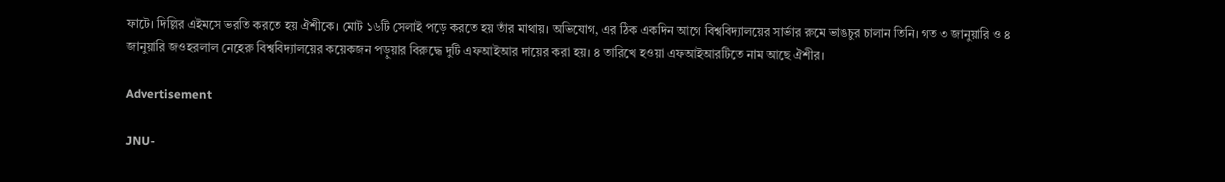ফাটে। দিল্লির এইমসে ভরতি করতে হয় ঐশীকে। মোট ১৬টি সেলাই পড়ে করতে হয় তাঁর মাথায়। অভিযোগ, এর ঠিক একদিন আগে বিশ্ববিদ্যালয়ের সার্ভার রুমে ভাঙচুর চালান তিনি। গত ৩ জানুয়ারি ও ৪ জানুয়ারি জওহরলাল নেহেরু বিশ্ববিদ্যালয়ের কয়েকজন পড়ুয়ার বিরুদ্ধে দুটি এফআইআর দায়ের করা হয়। ৪ তারিখে হওয়া এফআইআরটিতে নাম আছে ঐশীর।

Advertisement

JNU-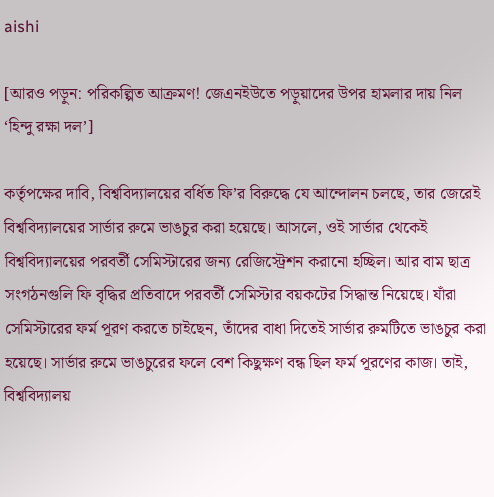aishi

[আরও পড়ুন: পরিকল্পিত আক্রমণ! জেএনইউতে পড়ুয়াদের উপর হামলার দায় নিল ‘হিন্দু রক্ষা দল’]

কর্তৃপক্ষের দাবি, বিশ্ববিদ্যালয়ের বর্ধিত ফি’র বিরুদ্ধে যে আন্দোলন চলছে, তার জেরেই বিশ্ববিদ্যালয়ের সার্ভার রুমে ভাঙচুর করা হয়েছে। আসলে, ওই সার্ভার থেকেই বিশ্ববিদ্যালয়ের পরবর্তী সেমিস্টারের জন্য রেজিস্ট্রেশন করানো হচ্ছিল। আর বাম ছাত্র সংগঠনগুলি ফি বৃদ্ধির প্রতিবাদে পরবর্তী সেমিস্টার বয়কটের সিদ্ধান্ত নিয়েছে। যাঁরা সেমিস্টারের ফর্ম পূরণ করতে চাইছেন, তাঁদের বাধা দিতেই সার্ভার রুমটিতে ভাঙচুর করা হয়েছে। সার্ভার রুমে ভাঙচুরের ফলে বেশ কিছুক্ষণ বন্ধ ছিল ফর্ম পূরণের কাজ। তাই, বিশ্ববিদ্যালয়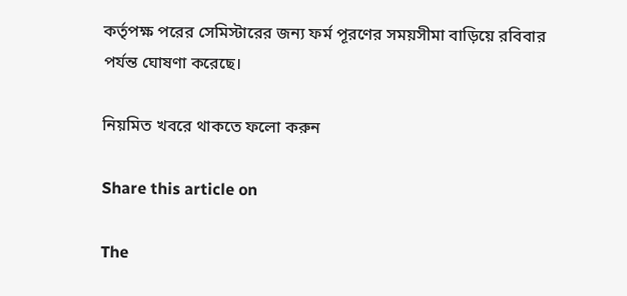কর্তৃপক্ষ পরের সেমিস্টারের জন্য ফর্ম পূরণের সময়সীমা বাড়িয়ে রবিবার পর্যন্ত ঘোষণা করেছে।

নিয়মিত খবরে থাকতে ফলো করুন

Share this article on

The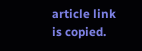article link is copied.